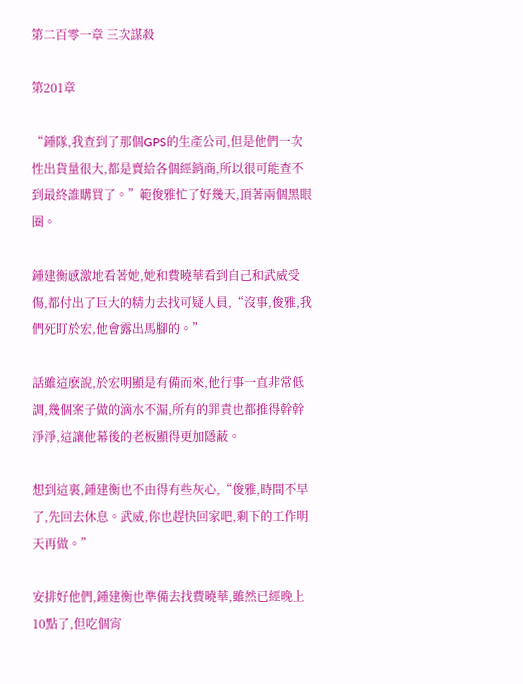第二百零一章 三次謀殺

第201章

“鍾隊,我查到了那個GPS的生產公司,但是他們一次性出貨量很大,都是賣給各個經銷商,所以很可能查不到最終誰購買了。”範俊雅忙了好幾天,頂著兩個黑眼圈。

鍾建衡感激地看著她,她和費曉華看到自己和武威受傷,都付出了巨大的精力去找可疑人員,“沒事,俊雅,我們死盯於宏,他會露出馬腳的。”

話雖這麽說,於宏明顯是有備而來,他行事一直非常低調,幾個案子做的滴水不漏,所有的罪責也都推得幹幹淨淨,這讓他幕後的老板顯得更加隱蔽。

想到這裏,鍾建衡也不由得有些灰心,“俊雅,時間不早了,先回去休息。武威,你也趕快回家吧,剩下的工作明天再做。”

安排好他們,鍾建衡也準備去找費曉華,雖然已經晚上10點了,但吃個宵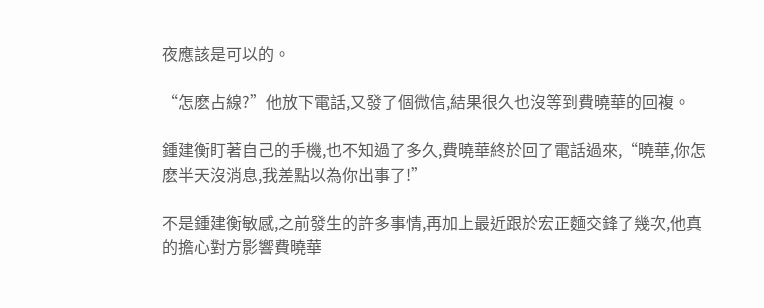夜應該是可以的。

“怎麽占線?”他放下電話,又發了個微信,結果很久也沒等到費曉華的回複。

鍾建衡盯著自己的手機,也不知過了多久,費曉華終於回了電話過來,“曉華,你怎麽半天沒消息,我差點以為你出事了!”

不是鍾建衡敏感,之前發生的許多事情,再加上最近跟於宏正麵交鋒了幾次,他真的擔心對方影響費曉華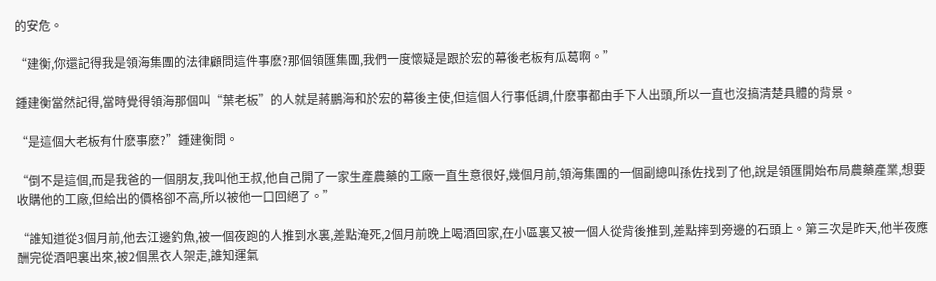的安危。

“建衡,你還記得我是領海集團的法律顧問這件事麽?那個領匯集團,我們一度懷疑是跟於宏的幕後老板有瓜葛啊。”

鍾建衡當然記得,當時覺得領海那個叫“葉老板”的人就是蔣鵬海和於宏的幕後主使,但這個人行事低調,什麽事都由手下人出頭,所以一直也沒搞清楚具體的背景。

“是這個大老板有什麽事麽?”鍾建衡問。

“倒不是這個,而是我爸的一個朋友,我叫他王叔,他自己開了一家生產農藥的工廠一直生意很好,幾個月前,領海集團的一個副總叫孫佐找到了他,說是領匯開始布局農藥產業,想要收購他的工廠,但給出的價格卻不高,所以被他一口回絕了。”

“誰知道從3個月前,他去江邊釣魚,被一個夜跑的人推到水裏,差點淹死,2個月前晚上喝酒回家,在小區裏又被一個人從背後推到,差點摔到旁邊的石頭上。第三次是昨天,他半夜應酬完從酒吧裏出來,被2個黑衣人架走,誰知運氣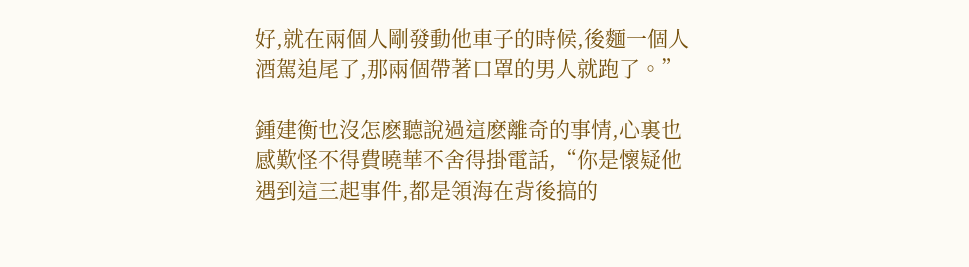好,就在兩個人剛發動他車子的時候,後麵一個人酒駕追尾了,那兩個帶著口罩的男人就跑了。”

鍾建衡也沒怎麽聽說過這麽離奇的事情,心裏也感歎怪不得費曉華不舍得掛電話,“你是懷疑他遇到這三起事件,都是領海在背後搞的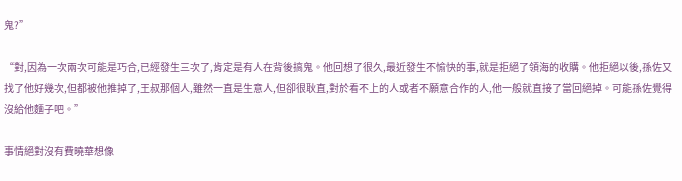鬼?”

“對,因為一次兩次可能是巧合,已經發生三次了,肯定是有人在背後搞鬼。他回想了很久,最近發生不愉快的事,就是拒絕了領海的收購。他拒絕以後,孫佐又找了他好幾次,但都被他推掉了,王叔那個人,雖然一直是生意人,但卻很耿直,對於看不上的人或者不願意合作的人,他一般就直接了當回絕掉。可能孫佐覺得沒給他麵子吧。”

事情絕對沒有費曉華想像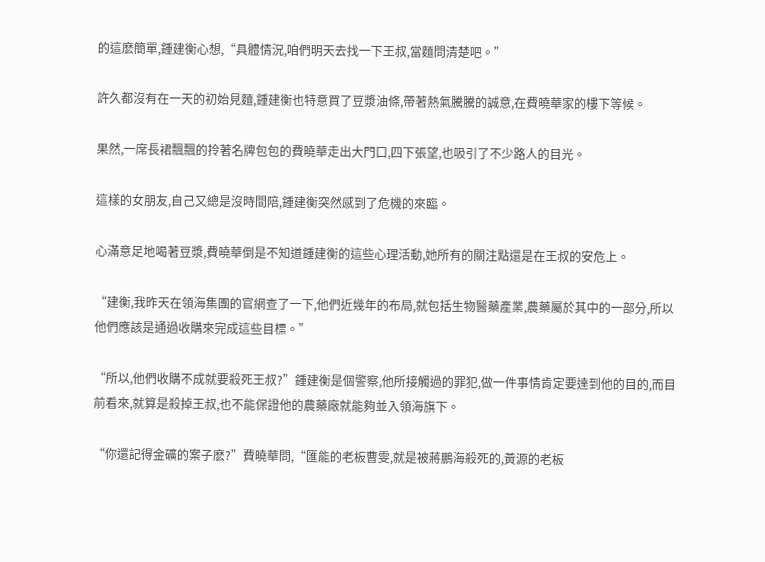的這麽簡單,鍾建衡心想,“具體情況,咱們明天去找一下王叔,當麵問清楚吧。”

許久都沒有在一天的初始見麵,鍾建衡也特意買了豆漿油條,帶著熱氣騰騰的誠意,在費曉華家的樓下等候。

果然,一席長裙飄飄的拎著名牌包包的費曉華走出大門口,四下張望,也吸引了不少路人的目光。

這樣的女朋友,自己又總是沒時間陪,鍾建衡突然感到了危機的來臨。

心滿意足地喝著豆漿,費曉華倒是不知道鍾建衡的這些心理活動,她所有的關注點還是在王叔的安危上。

“建衡,我昨天在領海集團的官網查了一下,他們近幾年的布局,就包括生物醫藥產業,農藥屬於其中的一部分,所以他們應該是通過收購來完成這些目標。”

“所以,他們收購不成就要殺死王叔?”鍾建衡是個警察,他所接觸過的罪犯,做一件事情肯定要達到他的目的,而目前看來,就算是殺掉王叔,也不能保證他的農藥廠就能夠並入領海旗下。

“你還記得金礦的案子麽?”費曉華問,“匯能的老板曹雯,就是被蔣鵬海殺死的,黃源的老板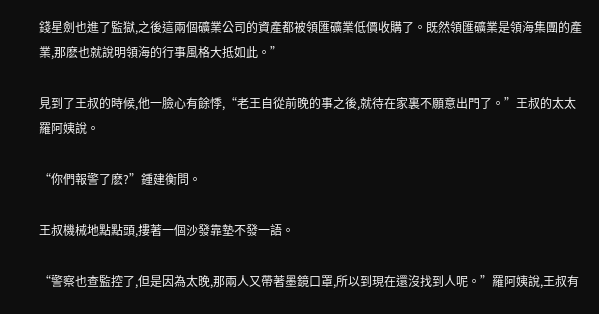錢星劍也進了監獄,之後這兩個礦業公司的資產都被領匯礦業低價收購了。既然領匯礦業是領海集團的產業,那麽也就說明領海的行事風格大抵如此。”

見到了王叔的時候,他一臉心有餘悸,“老王自從前晚的事之後,就待在家裏不願意出門了。”王叔的太太羅阿姨說。

“你們報警了麽?”鍾建衡問。

王叔機械地點點頭,摟著一個沙發靠墊不發一語。

“警察也查監控了,但是因為太晚,那兩人又帶著墨鏡口罩,所以到現在還沒找到人呢。”羅阿姨說,王叔有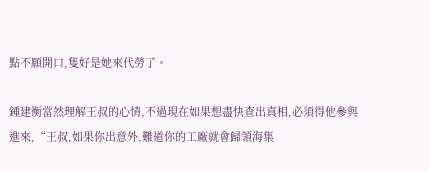點不願開口,隻好是她來代勞了。

鍾建衡當然理解王叔的心情,不過現在如果想盡快查出真相,必須得他參與進來,“王叔,如果你出意外,難道你的工廠就會歸領海集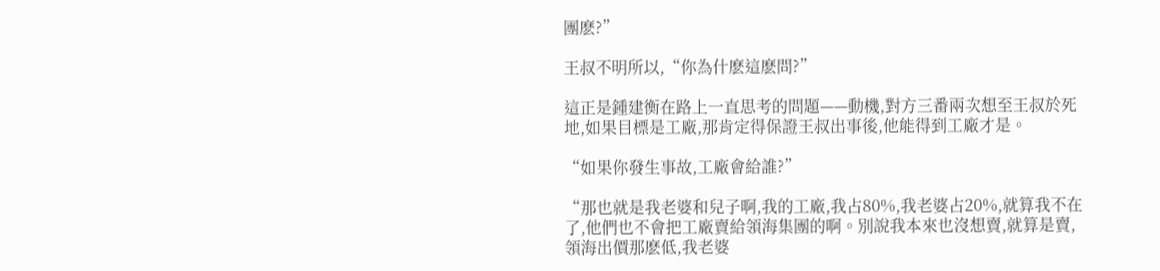團麽?”

王叔不明所以,“你為什麽這麽問?”

這正是鍾建衡在路上一直思考的問題——動機,對方三番兩次想至王叔於死地,如果目標是工廠,那肯定得保證王叔出事後,他能得到工廠才是。

“如果你發生事故,工廠會給誰?”

“那也就是我老婆和兒子啊,我的工廠,我占80%,我老婆占20%,就算我不在了,他們也不會把工廠賣給領海集團的啊。別說我本來也沒想賣,就算是賣,領海出價那麽低,我老婆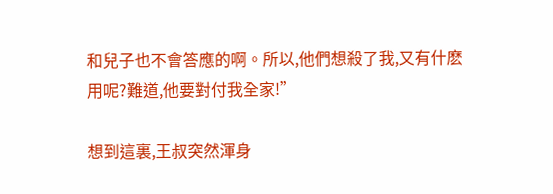和兒子也不會答應的啊。所以,他們想殺了我,又有什麽用呢?難道,他要對付我全家!”

想到這裏,王叔突然渾身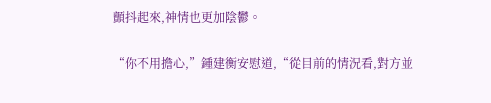顫抖起來,神情也更加陰鬱。

“你不用擔心,”鍾建衡安慰道,“從目前的情況看,對方並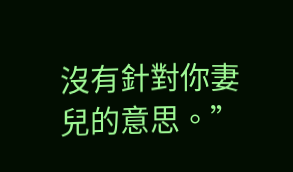沒有針對你妻兒的意思。”